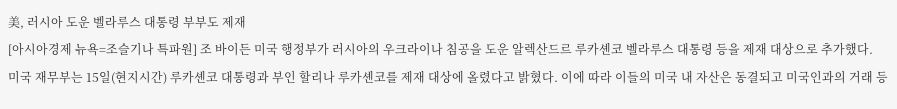美, 러시아 도운 벨라루스 대통령 부부도 제재
[아시아경제 뉴욕=조슬기나 특파원] 조 바이든 미국 행정부가 러시아의 우크라이나 침공을 도운 알렉산드르 루카셴코 벨라루스 대통령 등을 제재 대상으로 추가했다.
미국 재무부는 15일(현지시간) 루카셴코 대통령과 부인 할리나 루카셴코를 제재 대상에 올렸다고 밝혔다. 이에 따라 이들의 미국 내 자산은 동결되고 미국인과의 거래 등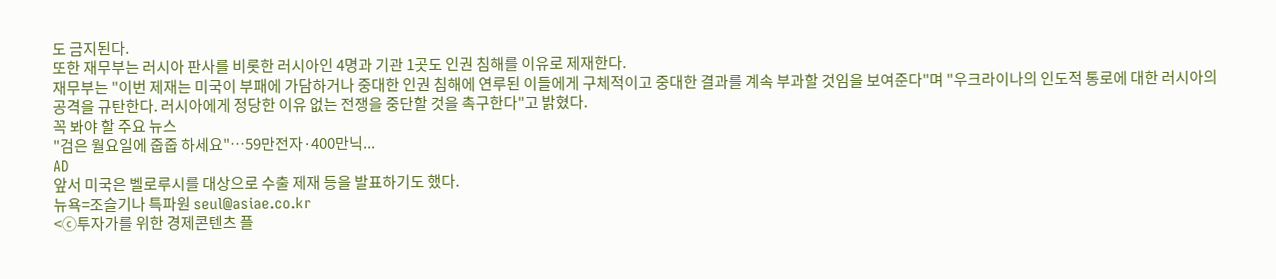도 금지된다.
또한 재무부는 러시아 판사를 비롯한 러시아인 4명과 기관 1곳도 인권 침해를 이유로 제재한다.
재무부는 "이번 제재는 미국이 부패에 가담하거나 중대한 인권 침해에 연루된 이들에게 구체적이고 중대한 결과를 계속 부과할 것임을 보여준다"며 "우크라이나의 인도적 통로에 대한 러시아의 공격을 규탄한다. 러시아에게 정당한 이유 없는 전쟁을 중단할 것을 촉구한다"고 밝혔다.
꼭 봐야 할 주요 뉴스
"검은 월요일에 줍줍 하세요"…59만전자·400만닉...
AD
앞서 미국은 벨로루시를 대상으로 수출 제재 등을 발표하기도 했다.
뉴욕=조슬기나 특파원 seul@asiae.co.kr
<ⓒ투자가를 위한 경제콘텐츠 플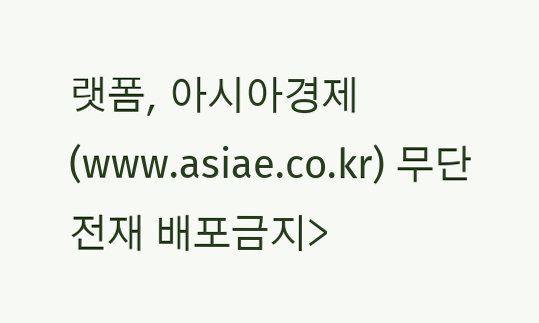랫폼, 아시아경제(www.asiae.co.kr) 무단전재 배포금지>